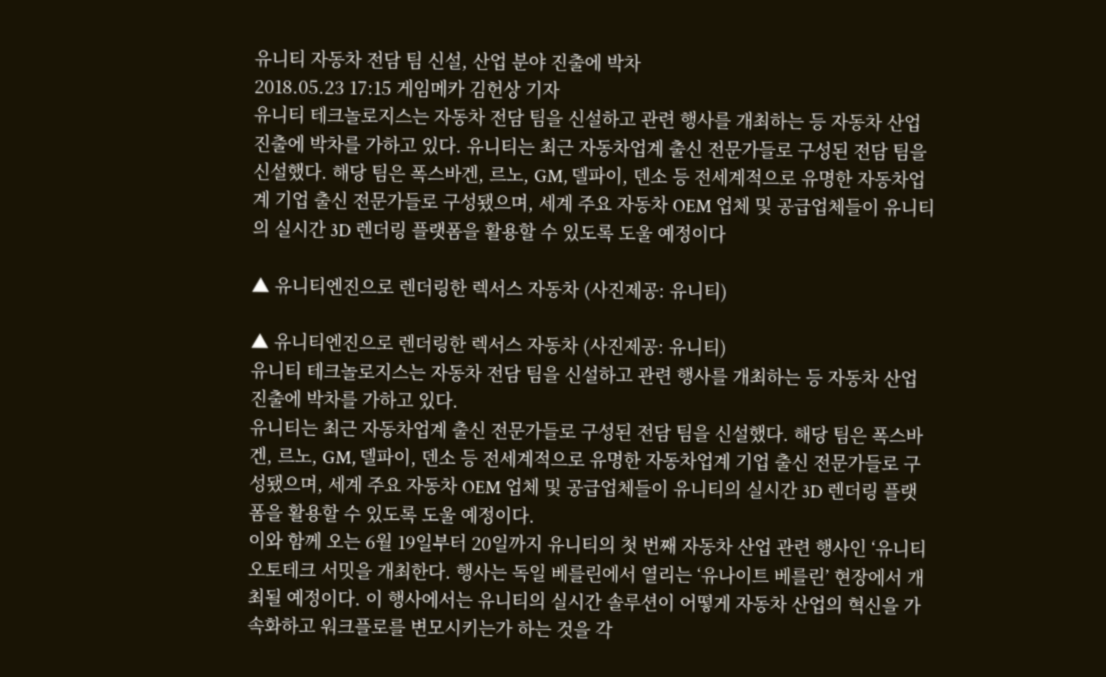유니티 자동차 전담 팀 신설, 산업 분야 진출에 박차
2018.05.23 17:15 게임메카 김헌상 기자
유니티 테크놀로지스는 자동차 전담 팀을 신설하고 관련 행사를 개최하는 등 자동차 산업 진출에 박차를 가하고 있다. 유니티는 최근 자동차업계 출신 전문가들로 구성된 전담 팀을 신설했다. 해당 팀은 폭스바겐, 르노, GM, 델파이, 덴소 등 전세계적으로 유명한 자동차업계 기업 출신 전문가들로 구성됐으며, 세계 주요 자동차 OEM 업체 및 공급업체들이 유니티의 실시간 3D 렌더링 플랫폼을 활용할 수 있도록 도울 예정이다

▲ 유니티엔진으로 렌더링한 렉서스 자동차 (사진제공: 유니티)

▲ 유니티엔진으로 렌더링한 렉서스 자동차 (사진제공: 유니티)
유니티 테크놀로지스는 자동차 전담 팀을 신설하고 관련 행사를 개최하는 등 자동차 산업 진출에 박차를 가하고 있다.
유니티는 최근 자동차업계 출신 전문가들로 구성된 전담 팀을 신설했다. 해당 팀은 폭스바겐, 르노, GM, 델파이, 덴소 등 전세계적으로 유명한 자동차업계 기업 출신 전문가들로 구성됐으며, 세계 주요 자동차 OEM 업체 및 공급업체들이 유니티의 실시간 3D 렌더링 플랫폼을 활용할 수 있도록 도울 예정이다.
이와 함께 오는 6월 19일부터 20일까지 유니티의 첫 번째 자동차 산업 관련 행사인 ‘유니티 오토테크 서밋을 개최한다. 행사는 독일 베를린에서 열리는 ‘유나이트 베를린’ 현장에서 개최될 예정이다. 이 행사에서는 유니티의 실시간 솔루션이 어떻게 자동차 산업의 혁신을 가속화하고 워크플로를 변모시키는가 하는 것을 각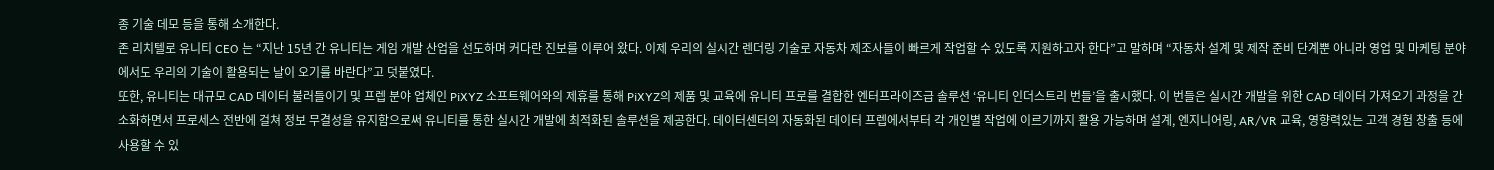종 기술 데모 등을 통해 소개한다.
존 리치텔로 유니티 CEO 는 “지난 15년 간 유니티는 게임 개발 산업을 선도하며 커다란 진보를 이루어 왔다. 이제 우리의 실시간 렌더링 기술로 자동차 제조사들이 빠르게 작업할 수 있도록 지원하고자 한다”고 말하며 “자동차 설계 및 제작 준비 단계뿐 아니라 영업 및 마케팅 분야에서도 우리의 기술이 활용되는 날이 오기를 바란다”고 덧붙였다.
또한, 유니티는 대규모 CAD 데이터 불러들이기 및 프렙 분야 업체인 PiXYZ 소프트웨어와의 제휴를 통해 PiXYZ의 제품 및 교육에 유니티 프로를 결합한 엔터프라이즈급 솔루션 ‘유니티 인더스트리 번들’을 출시했다. 이 번들은 실시간 개발을 위한 CAD 데이터 가져오기 과정을 간소화하면서 프로세스 전반에 걸쳐 정보 무결성을 유지함으로써 유니티를 통한 실시간 개발에 최적화된 솔루션을 제공한다. 데이터센터의 자동화된 데이터 프렙에서부터 각 개인별 작업에 이르기까지 활용 가능하며 설계, 엔지니어링, AR/VR 교육, 영향력있는 고객 경험 창출 등에 사용할 수 있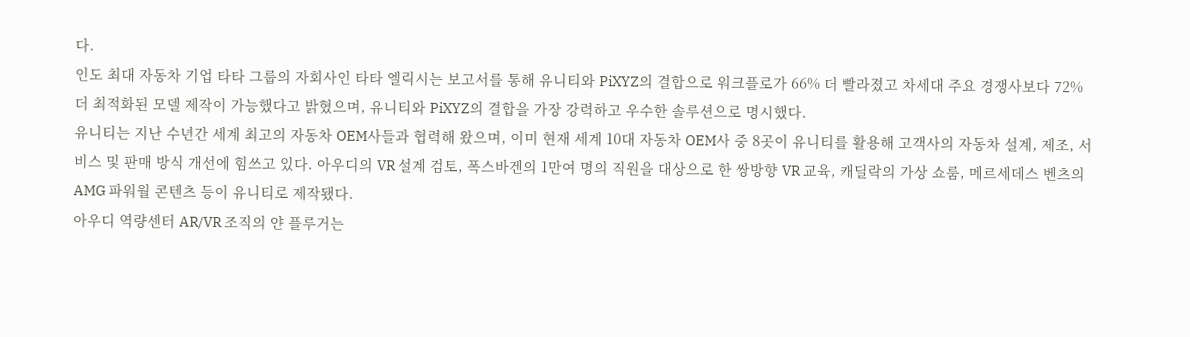다.
인도 최대 자동차 기업 타타 그룹의 자회사인 타타 엘릭시는 보고서를 통해 유니티와 PiXYZ의 결합으로 워크플로가 66% 더 빨라졌고 차세대 주요 경쟁사보다 72% 더 최적화된 모델 제작이 가능했다고 밝혔으며, 유니티와 PiXYZ의 결합을 가장 강력하고 우수한 솔루션으로 명시했다.
유니티는 지난 수년간 세계 최고의 자동차 OEM사들과 협력해 왔으며, 이미 현재 세계 10대 자동차 OEM사 중 8곳이 유니티를 활용해 고객사의 자동차 설계, 제조, 서비스 및 판매 방식 개선에 힘쓰고 있다. 아우디의 VR 설계 검토, 폭스바겐의 1만여 명의 직원을 대상으로 한 쌍방향 VR 교육, 캐딜락의 가상 쇼룸, 메르세데스 벤츠의 AMG 파워월 콘텐츠 등이 유니티로 제작됐다.
아우디 역량센터 AR/VR 조직의 얀 플루거는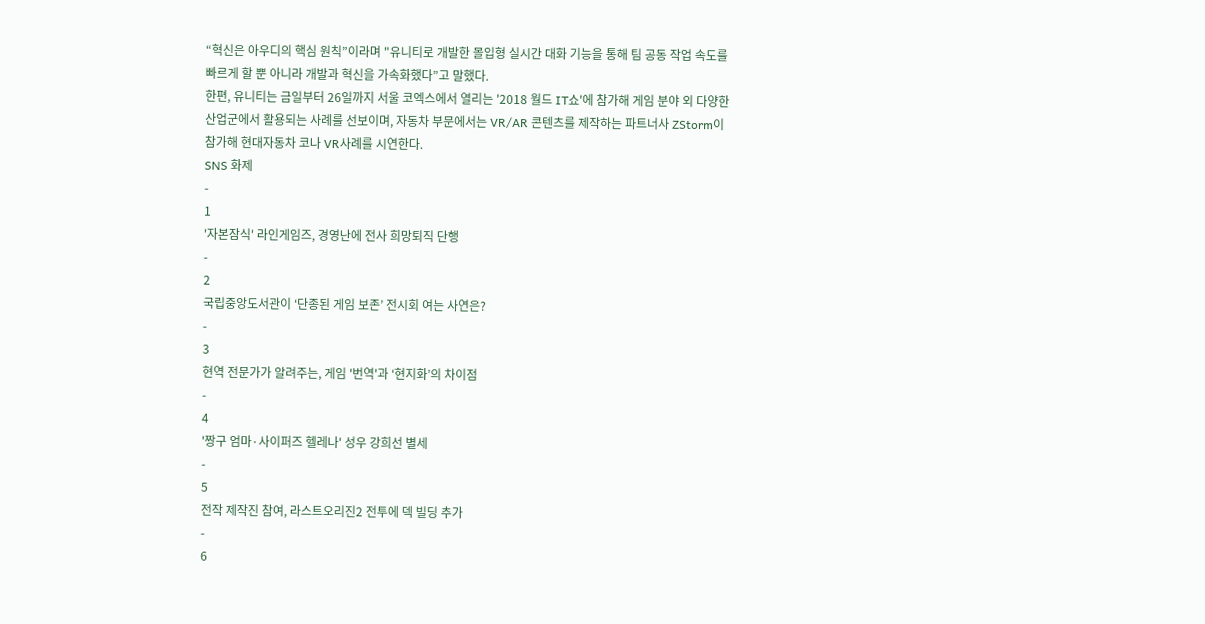“혁신은 아우디의 핵심 원칙”이라며 "유니티로 개발한 몰입형 실시간 대화 기능을 통해 팀 공동 작업 속도를 빠르게 할 뿐 아니라 개발과 혁신을 가속화했다”고 말했다.
한편, 유니티는 금일부터 26일까지 서울 코엑스에서 열리는 '2018 월드 IT쇼'에 참가해 게임 분야 외 다양한 산업군에서 활용되는 사례를 선보이며, 자동차 부문에서는 VR/AR 콘텐츠를 제작하는 파트너사 ZStorm이 참가해 현대자동차 코나 VR사례를 시연한다.
SNS 화제
-
1
'자본잠식' 라인게임즈, 경영난에 전사 희망퇴직 단행
-
2
국립중앙도서관이 ‘단종된 게임 보존’ 전시회 여는 사연은?
-
3
현역 전문가가 알려주는, 게임 '번역'과 ‘현지화’의 차이점
-
4
'짱구 엄마·사이퍼즈 헬레나' 성우 강희선 별세
-
5
전작 제작진 참여, 라스트오리진2 전투에 덱 빌딩 추가
-
6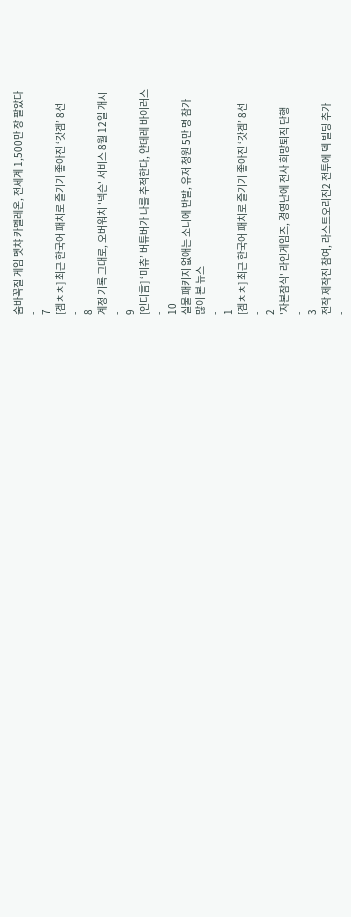숨바꼭질 게임 멧챠 카멜레온, 전세계 1,500만 장 팔았다
-
7
[겜ㅊㅊ] 최근 한국어 패치로 즐기기 좋아진 ‘갓겜’ 8선
-
8
계정 기록 그대로, 오버워치 '넥슨' 서비스 8월 12일 개시
-
9
[인디言] ‘미츄’ 버튜버가 나를 추적한다, 얀데레 바이러스
-
10
실물 패키지 없애는 소니에 반발, 유저 청원 5만 명 참가
많이 본 뉴스
-
1
[겜ㅊㅊ] 최근 한국어 패치로 즐기기 좋아진 ‘갓겜’ 8선
-
2
'자본잠식' 라인게임즈, 경영난에 전사 희망퇴직 단행
-
3
전작 제작진 참여, 라스트오리진2 전투에 덱 빌딩 추가
-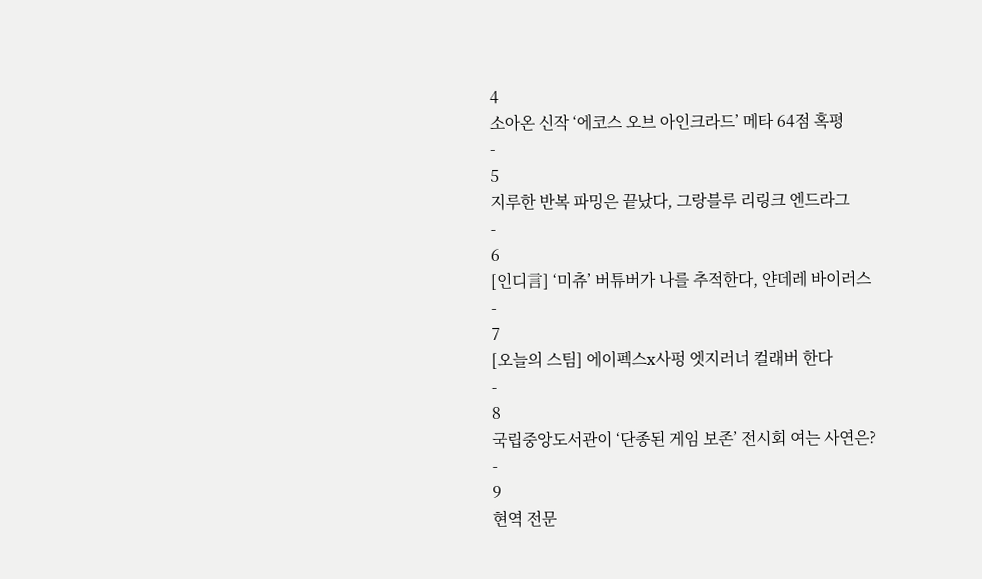4
소아온 신작 ‘에코스 오브 아인크라드’ 메타 64점 혹평
-
5
지루한 반복 파밍은 끝났다, 그랑블루 리링크 엔드라그
-
6
[인디言] ‘미츄’ 버튜버가 나를 추적한다, 얀데레 바이러스
-
7
[오늘의 스팀] 에이펙스x사펑 엣지러너 컬래버 한다
-
8
국립중앙도서관이 ‘단종된 게임 보존’ 전시회 여는 사연은?
-
9
현역 전문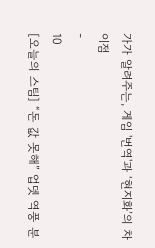가가 알려주는, 게임 '번역'과 ‘현지화’의 차이점
-
10
[오늘의 스팀] “돈 값 못해” 업뎃 역풍 분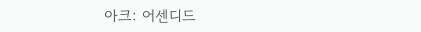아크: 어센디드